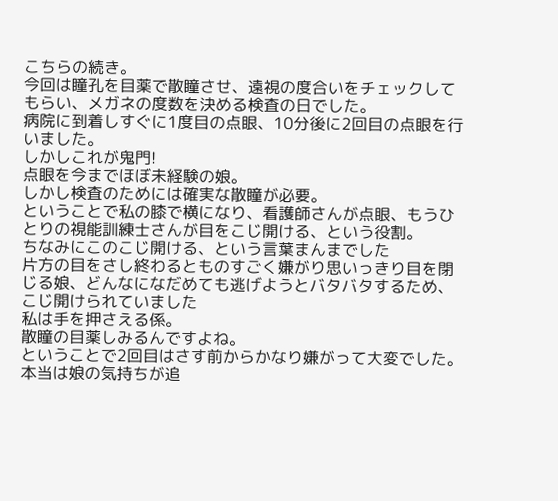こちらの続き。
今回は瞳孔を目薬で散瞳させ、遠視の度合いをチェックしてもらい、メガネの度数を決める検査の日でした。
病院に到着しすぐに1度目の点眼、10分後に2回目の点眼を行いました。
しかしこれが鬼門!
点眼を今までほぼ未経験の娘。
しかし検査のためには確実な散瞳が必要。
ということで私の膝で横になり、看護師さんが点眼、もうひとりの視能訓練士さんが目をこじ開ける、という役割。
ちなみにこのこじ開ける、という言葉まんまでした
片方の目をさし終わるとものすごく嫌がり思いっきり目を閉じる娘、どんなになだめても逃げようとバタバタするため、こじ開けられていました
私は手を押さえる係。
散瞳の目薬しみるんですよね。
ということで2回目はさす前からかなり嫌がって大変でした。
本当は娘の気持ちが追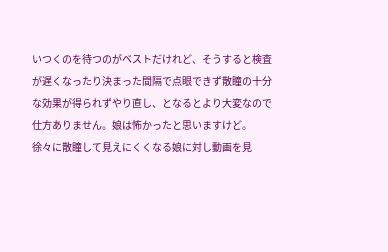いつくのを待つのがベストだけれど、そうすると検査が遅くなったり決まった間隔で点眼できず散瞳の十分な効果が得られずやり直し、となるとより大変なので仕方ありません。娘は怖かったと思いますけど。
徐々に散瞳して見えにくくなる娘に対し動画を見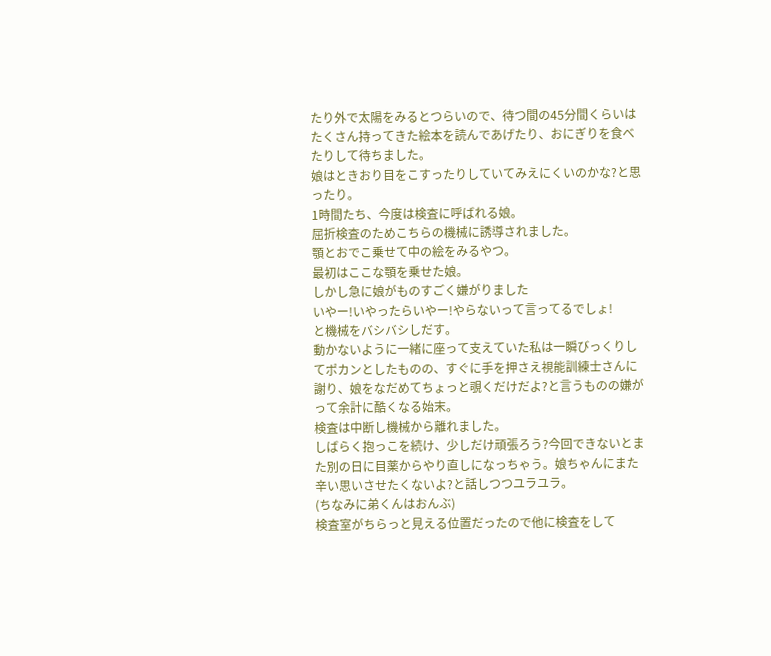たり外で太陽をみるとつらいので、待つ間の45分間くらいはたくさん持ってきた絵本を読んであげたり、おにぎりを食べたりして待ちました。
娘はときおり目をこすったりしていてみえにくいのかな?と思ったり。
1時間たち、今度は検査に呼ばれる娘。
屈折検査のためこちらの機械に誘導されました。
顎とおでこ乗せて中の絵をみるやつ。
最初はここな顎を乗せた娘。
しかし急に娘がものすごく嫌がりました
いやー!いやったらいやー!やらないって言ってるでしょ!
と機械をバシバシしだす。
動かないように一緒に座って支えていた私は一瞬びっくりしてポカンとしたものの、すぐに手を押さえ視能訓練士さんに謝り、娘をなだめてちょっと覗くだけだよ?と言うものの嫌がって余計に酷くなる始末。
検査は中断し機械から離れました。
しばらく抱っこを続け、少しだけ頑張ろう?今回できないとまた別の日に目薬からやり直しになっちゃう。娘ちゃんにまた辛い思いさせたくないよ?と話しつつユラユラ。
(ちなみに弟くんはおんぶ)
検査室がちらっと見える位置だったので他に検査をして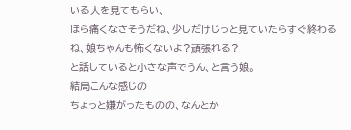いる人を見てもらい、
ほら痛くなさそうだね、少しだけじっと見ていたらすぐ終わるね、娘ちゃんも怖くないよ?頑張れる?
と話していると小さな声でうん、と言う娘。
結局こんな感じの
ちょっと嫌がったものの、なんとか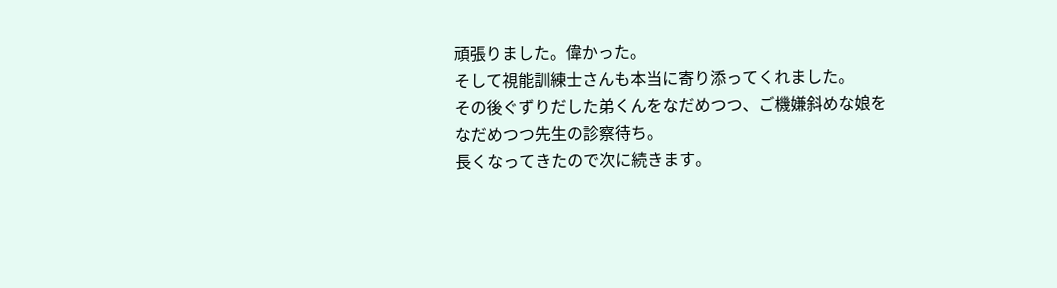頑張りました。偉かった。
そして視能訓練士さんも本当に寄り添ってくれました。
その後ぐずりだした弟くんをなだめつつ、ご機嫌斜めな娘をなだめつつ先生の診察待ち。
長くなってきたので次に続きます。